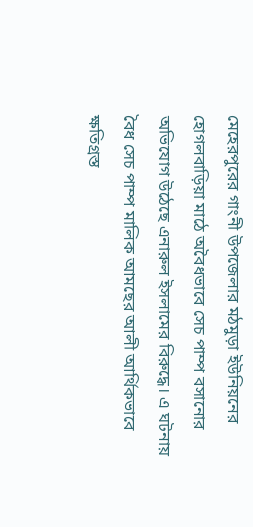মেহেরপুরের গাংনী উপজেলার মঠমুড়া ইউনিয়নের হোগলবাড়িয়া মাঠে অবৈধভাবে সেচ পাম্প বসানোর অভিযোগ উঠেছে এনারুল ইসলামের বিরুদ্ধে। এ ঘটনায় বৈধ সেচ পাম্প মালিক আমছের আলী আর্থিকভাবে ক্ষতিগ্রস্ত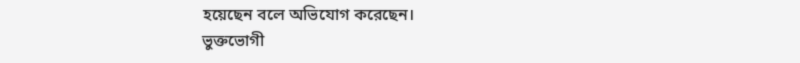হয়েছেন বলে অভিযোগ করেছেন।
ভুক্তভোগী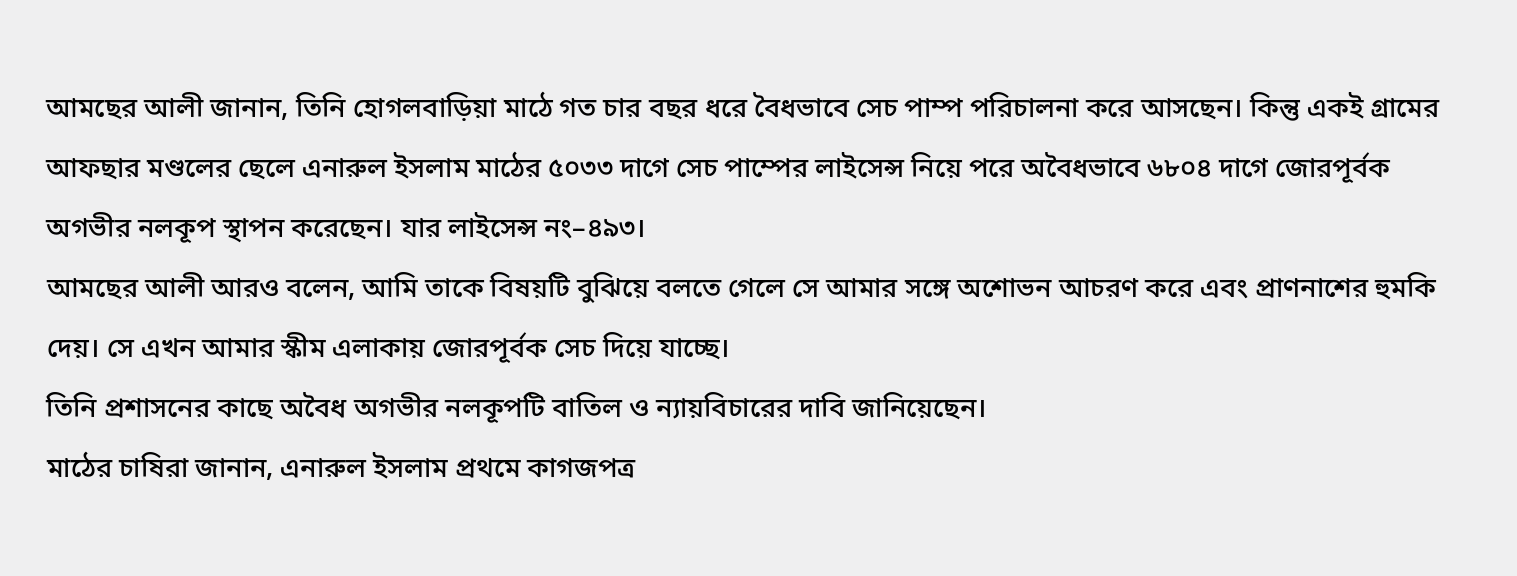আমছের আলী জানান, তিনি হোগলবাড়িয়া মাঠে গত চার বছর ধরে বৈধভাবে সেচ পাম্প পরিচালনা করে আসছেন। কিন্তু একই গ্রামের আফছার মণ্ডলের ছেলে এনারুল ইসলাম মাঠের ৫০৩৩ দাগে সেচ পাম্পের লাইসেন্স নিয়ে পরে অবৈধভাবে ৬৮০৪ দাগে জোরপূর্বক অগভীর নলকূপ স্থাপন করেছেন। যার লাইসেন্স নং–৪৯৩।
আমছের আলী আরও বলেন, আমি তাকে বিষয়টি বুঝিয়ে বলতে গেলে সে আমার সঙ্গে অশোভন আচরণ করে এবং প্রাণনাশের হুমকি দেয়। সে এখন আমার স্কীম এলাকায় জোরপূর্বক সেচ দিয়ে যাচ্ছে।
তিনি প্রশাসনের কাছে অবৈধ অগভীর নলকূপটি বাতিল ও ন্যায়বিচারের দাবি জানিয়েছেন।
মাঠের চাষিরা জানান, এনারুল ইসলাম প্রথমে কাগজপত্র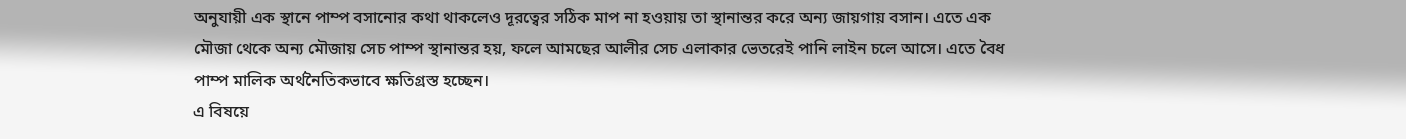অনুযায়ী এক স্থানে পাম্প বসানোর কথা থাকলেও দূরত্বের সঠিক মাপ না হওয়ায় তা স্থানান্তর করে অন্য জায়গায় বসান। এতে এক মৌজা থেকে অন্য মৌজায় সেচ পাম্প স্থানান্তর হয়, ফলে আমছের আলীর সেচ এলাকার ভেতরেই পানি লাইন চলে আসে। এতে বৈধ পাম্প মালিক অর্থনৈতিকভাবে ক্ষতিগ্রস্ত হচ্ছেন।
এ বিষয়ে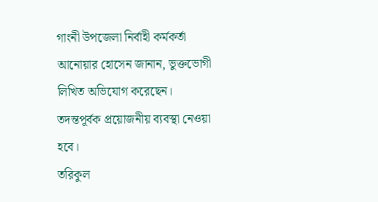গাংনী উপজেলা নির্বাহী কর্মকর্তা আনোয়ার হোসেন জানান, ভুক্তভোগী লিখিত অভিযোগ করেছেন। তদন্তপূর্বক প্রয়োজনীয় ব্যবস্থা নেওয়া হবে।
তরিকুল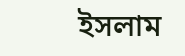ইসলাম